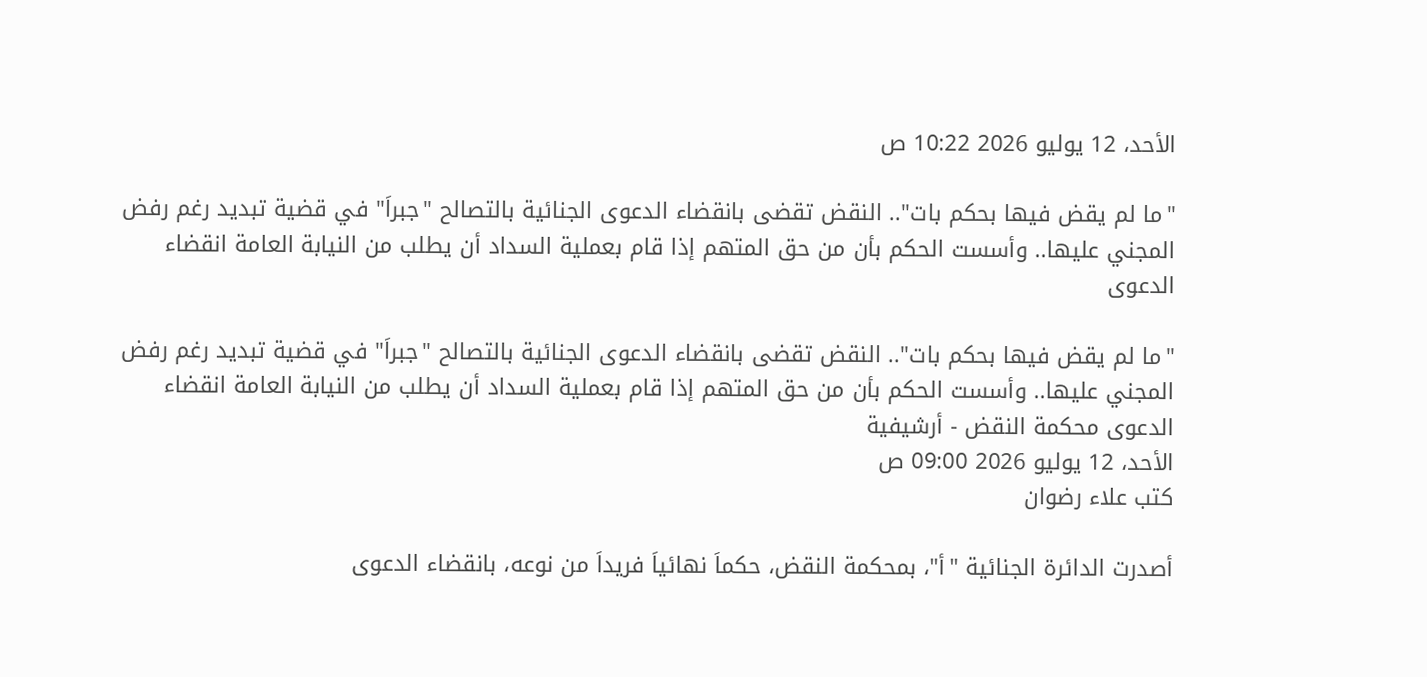الأحد، 12 يوليو 2026 10:22 ص

"ما لم يقض فيها بحكم بات".. النقض تقضى بانقضاء الدعوى الجنائية بالتصالح "جبراَ" في قضية تبديد رغم رفض المجني عليها.. وأسست الحكم بأن من حق المتهم إذا قام بعملية السداد أن يطلب من النيابة العامة انقضاء الدعوى

"ما لم يقض فيها بحكم بات".. النقض تقضى بانقضاء الدعوى الجنائية بالتصالح "جبراَ" في قضية تبديد رغم رفض المجني عليها.. وأسست الحكم بأن من حق المتهم إذا قام بعملية السداد أن يطلب من النيابة العامة انقضاء الدعوى محكمة النقض - أرشيفية
الأحد، 12 يوليو 2026 09:00 ص
كتب علاء رضوان

أصدرت الدائرة الجنائية "أ"، بمحكمة النقض، حكماَ نهائياَ فريداَ من نوعه، بانقضاء الدعوى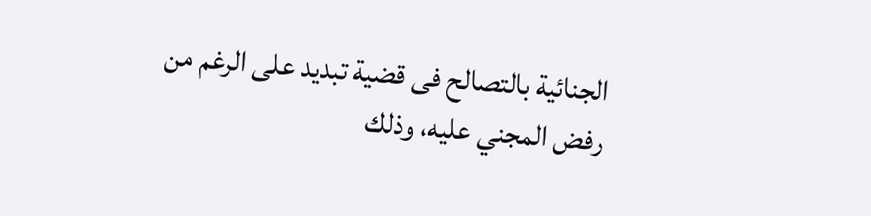الجنائية بالتصالح فى قضية تبديد على الرغم من رفض المجني عليه، وذلك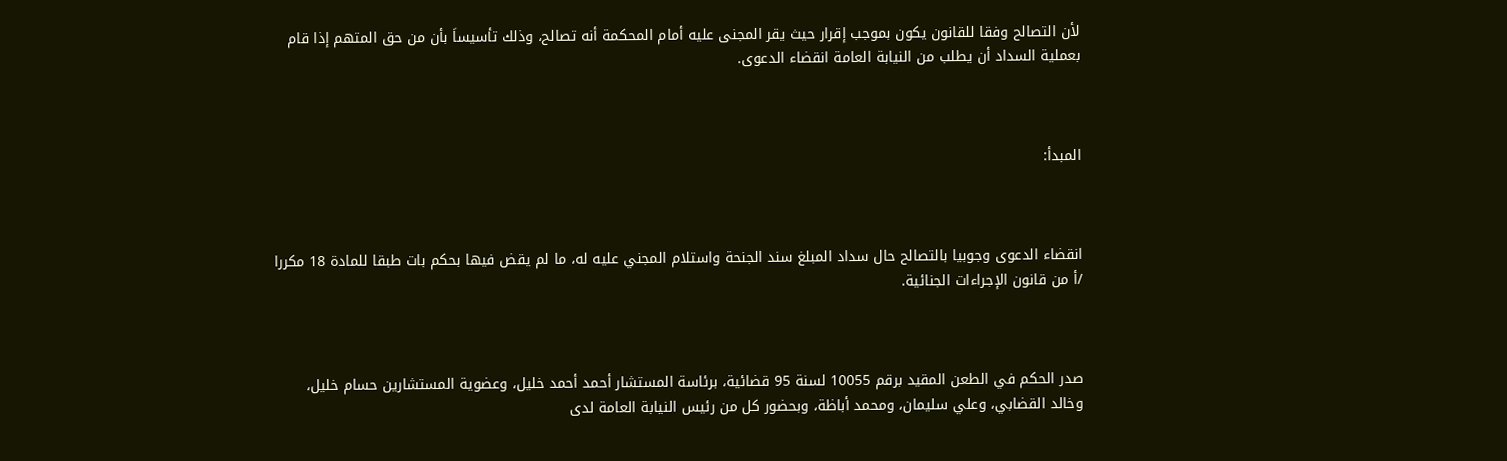لأن التصالح وفقا للقانون يكون بموجب إقرار حيث يقر المجنى عليه أمام المحكمة أنه تصالح، وذلك تأسيساَ بأن من حق المتهم إذا قام بعملية السداد أن يطلب من النيابة العامة انقضاء الدعوى.



المبدأ:



انقضاء الدعوى وجوبيا بالتصالح حال سداد المبلغ سند الجنحة واستلام المجني عليه له، ما لم يقض فيها بحكم بات طبقا للمادة 18 مكررا /أ من قانون الإجراءات الجنائية.



صدر الحكم في الطعن المقيد برقم 10055 لسنة 95 قضائية، برئاسة المستشار أحمد أحمد خليل، وعضوية المستشارين حسام خليل، وخالد القضابي، وعلي سليمان، ومحمد أباظة، وبحضور كل من رئيس النيابة العامة لدى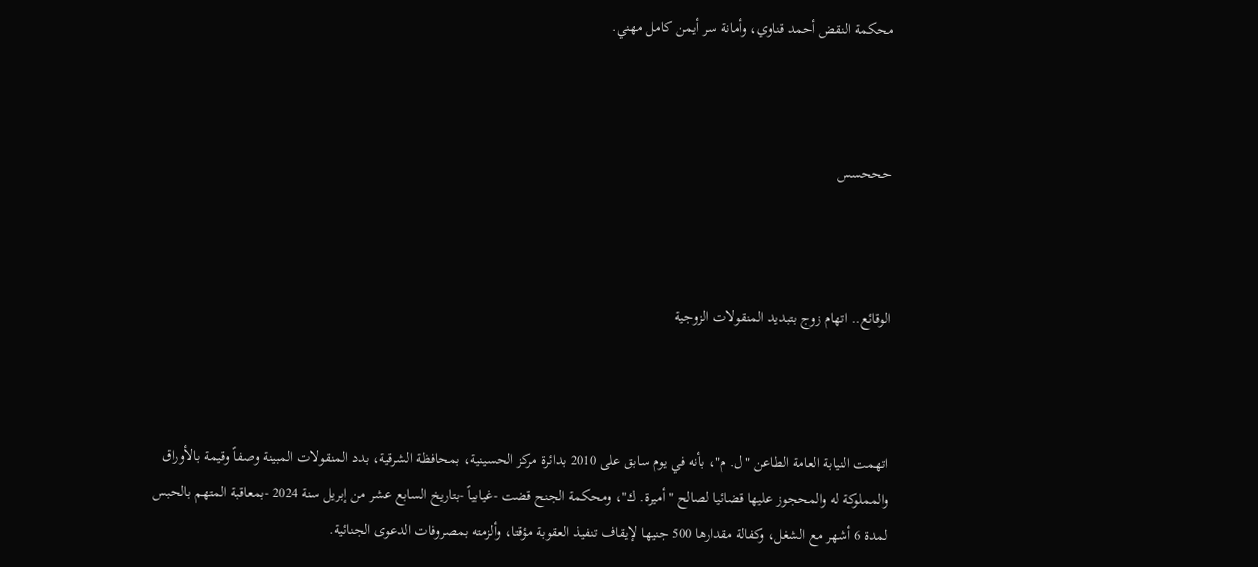محكمة النقض أحمد قناوي، وأمانة سر أيمن كامل مهني.



حححسس



الوقائع.. اتهام زوج بتبديد المنقولات الزوجية



اتهمت النيابة العامة الطاعن "ل. م"، بأنه في يوم سابق على 2010 بدائرة مركز الحسينية، بمحافظة الشرقية، بدد المنقولات المبينة وصفاً وقيمة بالأوراق والمملوكة له والمحجوز عليها قضائيا لصالح "أميرة. ك"، ومحكمة الجنح قضت -غيابياً -بتاريخ السابع عشر من إبريل سنة 2024 -بمعاقبة المتهم بالحبس لمدة 6 أشهر مع الشغل، وكفالة مقدارها 500 جنيها لإيقاف تنفيذ العقوبة مؤقتا، وألزمته بمصروفات الدعوى الجنائية.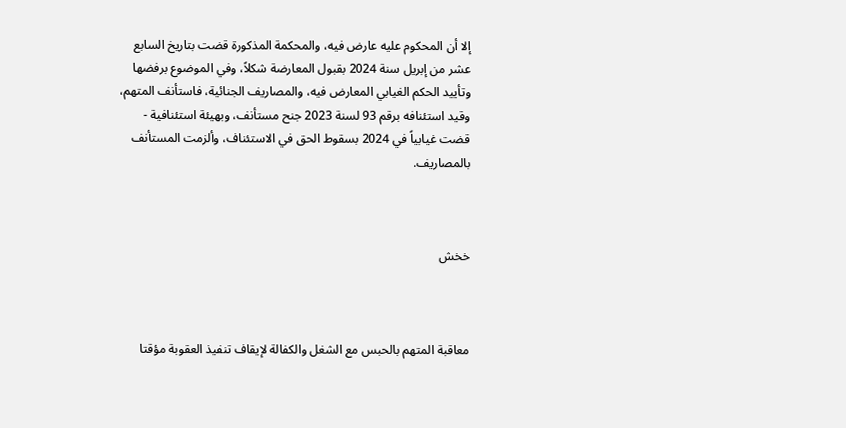إلا أن المحكوم عليه عارض فيه، والمحكمة المذكورة قضت بتاريخ السابع عشر من إبريل سنة 2024 بقبول المعارضة شكلاً، وفي الموضوع برفضها وتأييد الحكم الغيابي المعارض فيه، والمصاريف الجنائية، فاستأنف المتهم، وقيد استئنافه برقم 93 لسنة 2023 جنح مستأنف، وبهيئة استئنافية - قضت غيابياً في 2024 بسقوط الحق في الاستئناف، وألزمت المستأنف بالمصاريف.



خخش



معاقبة المتهم بالحبس مع الشغل والكفالة لإيقاف تنفيذ العقوبة مؤقتا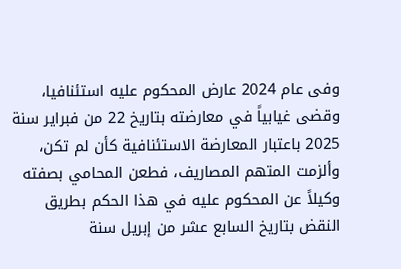وفى عام 2024 عارض المحكوم عليه استئنافيا، وقضى غيابياً في معارضته بتاريخ 22 من فبراير سنة 2025 باعتبار المعارضة الاستئنافية كأن لم تكن، وألزمت المتهم المصاريف، فطعن المحامي بصفته وكيلاً عن المحكوم عليه في هذا الحكم بطريق النقض بتاريخ السابع عشر من إبريل سنة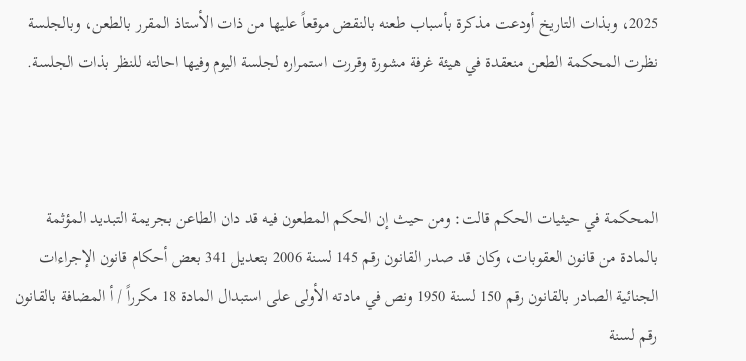2025، وبذات التاريخ أودعت مذكرة بأسباب طعنه بالنقض موقعاً عليها من ذات الأستاذ المقرر بالطعن، وبالجلسة نظرت المحكمة الطعن منعقدة في هيئة غرفة مشورة وقررت استمراره لجلسة اليوم وفيها احالته للنظر بذات الجلسة.



المحكمة في حيثيات الحكم قالت: ومن حيث إن الحكم المطعون فيه قد دان الطاعن بجريمة التبديد المؤثمة بالمادة من قانون العقوبات، وكان قد صدر القانون رقم 145 لسنة 2006 بتعديل 341 بعض أحكام قانون الإجراءات الجنائية الصادر بالقانون رقم 150 لسنة 1950 ونص في مادته الأولى على استبدال المادة 18 مكرراً / أ المضافة بالقانون رقم لسنة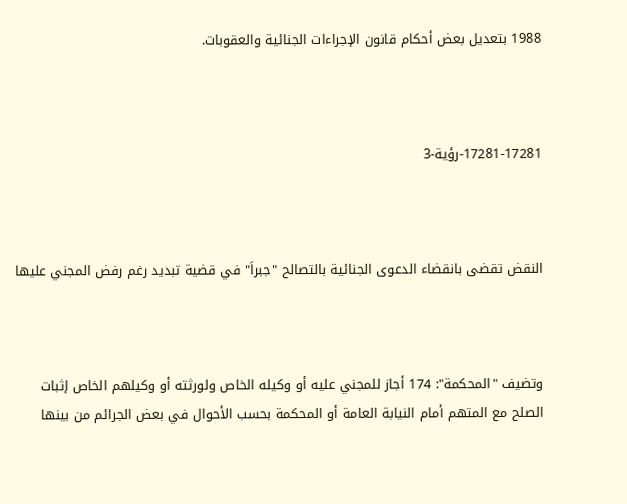1988 بتعديل بعض أحكام قانون الإجراءات الجنائية والعقوبات.



17281-17281-رؤية-3



النقض تقضى بانقضاء الدعوى الجنائية بالتصالح "جبراَ" في قضية تبديد رغم رفض المجني عليها



وتضيف "المحكمة": 174 أجاز للمجني عليه أو وكيله الخاص ولورثته أو وكيلهم الخاص إثبات الصلح مع المتهم أمام النيابة العامة أو المحكمة بحسب الأحوال في بعض الجرائم من بينها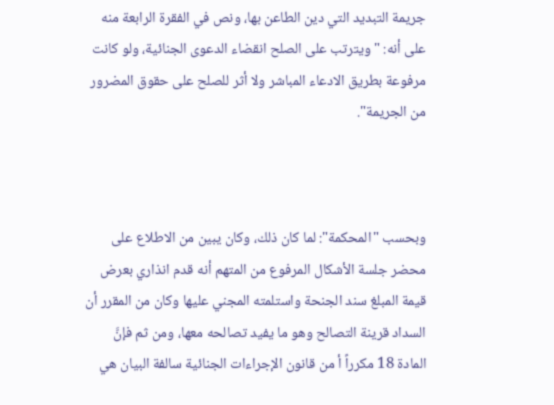جريمة التبديد التي دين الطاعن بها، ونص في الفقرة الرابعة منه على أنه: "ويترتب على الصلح انقضاء الدعوى الجنائية، ولو كانت مرفوعة بطريق الادعاء المباشر ولا أثر للصلح على حقوق المضرور من الجريمة".



وبحسب "المحكمة": لما كان ذلك، وكان يبين من الاطلاع على محضر جلسة الأشكال المرفوع من المتهم أنه قدم انذاري بعرض قيمة المبلغ سند الجنحة واستلمته المجني عليها وكان من المقرر أن السداد قرينة التصالح وهو ما يفيد تصالحه معها، ومن ثم فإنَّ المادة 18 مكرراً أ من قانون الإجراءات الجنائية سالفة البيان هي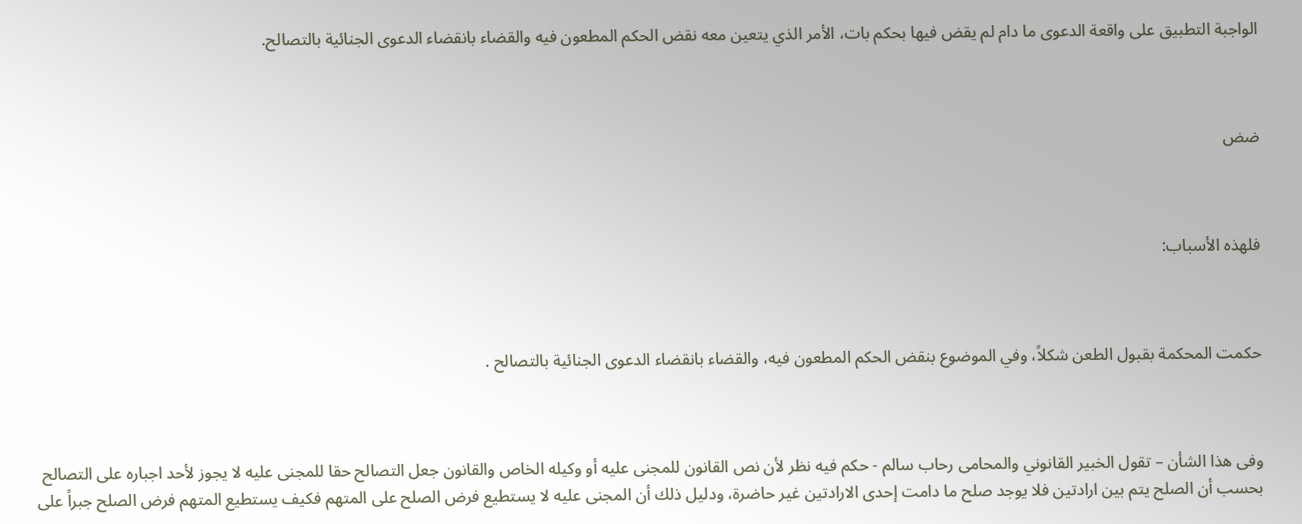الواجبة التطبيق على واقعة الدعوى ما دام لم يقض فيها بحكم بات، الأمر الذي يتعين معه نقض الحكم المطعون فيه والقضاء بانقضاء الدعوى الجنائية بالتصالح.



ضض



فلهذه الأسباب:



حكمت المحكمة بقبول الطعن شكلاً، وفي الموضوع بنقض الحكم المطعون فيه، والقضاء بانقضاء الدعوى الجنائية بالتصالح .



وفى هذا الشأن – تقول الخبير القانوني والمحامى رحاب سالم - حكم فيه نظر لأن نص القانون للمجنى عليه أو وكيله الخاص والقانون جعل التصالح حقا للمجنى عليه لا يجوز لأحد اجباره على التصالح بحسب أن الصلح يتم بين ارادتين فلا يوجد صلح ما دامت إحدى الارادتين غير حاضرة، ودليل ذلك أن المجنى عليه لا يستطيع فرض الصلح على المتهم فكيف يستطيع المتهم فرض الصلح جبراً على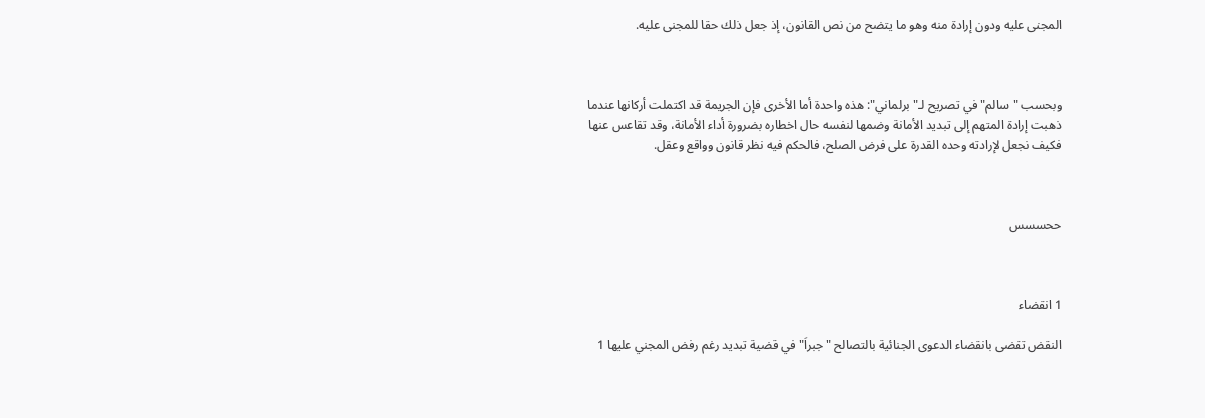المجنى عليه ودون إرادة منه وهو ما يتضح من نص القانون، إذ جعل ذلك حقا للمجنى عليه.



وبحسب "سالم" في تصريح لـ"برلماني": هذه واحدة أما الأخرى فإن الجريمة قد اكتملت أركانها عندما ذهبت إرادة المتهم إلى تبديد الأمانة وضمها لنفسه حال اخطاره بضرورة أداء الأمانة، وقد تقاعس عنها فكيف نجعل لإرادته وحده القدرة على فرض الصلح، فالحكم فيه نظر قانون وواقع وعقل.



ححسسس



1 انقضاء

النقض تقضى بانقضاء الدعوى الجنائية بالتصالح "جبراَ" في قضية تبديد رغم رفض المجني عليها 1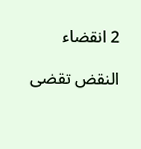2 انقضاء

النقض تقضى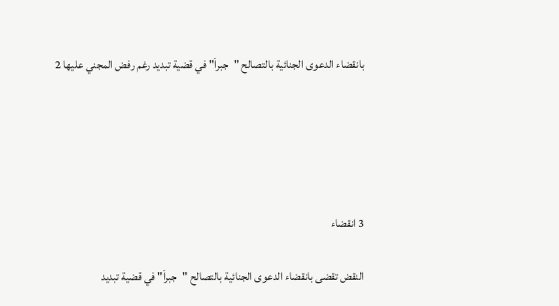بانقضاء الدعوى الجنائية بالتصالح "جبراَ" في قضية تبديد رغم رفض المجني عليها 2





3 انقضاء

النقض تقضى بانقضاء الدعوى الجنائية بالتصالح "جبراَ" في قضية تبديد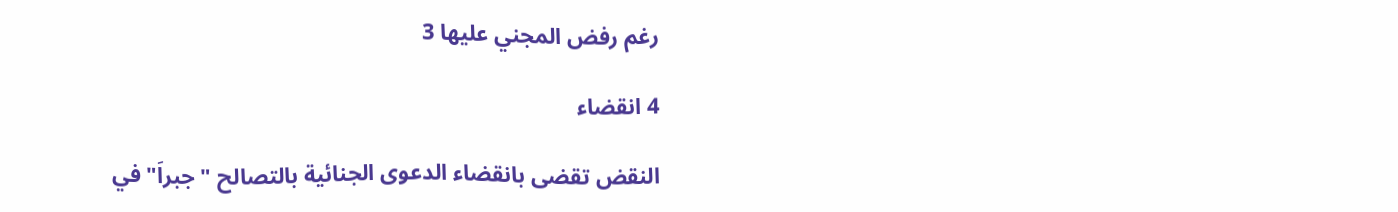رغم رفض المجني عليها 3

4 انقضاء

النقض تقضى بانقضاء الدعوى الجنائية بالتصالح "جبراَ" في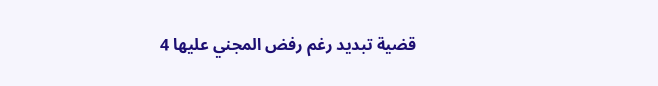قضية تبديد رغم رفض المجني عليها 4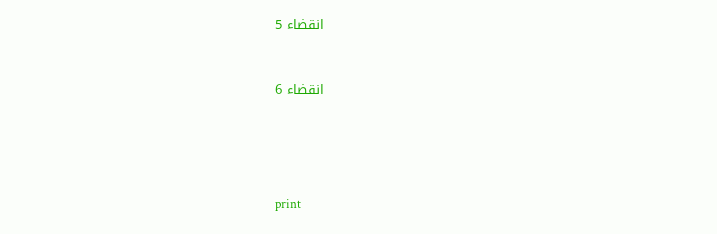انقضاء 5



انقضاء 6






print